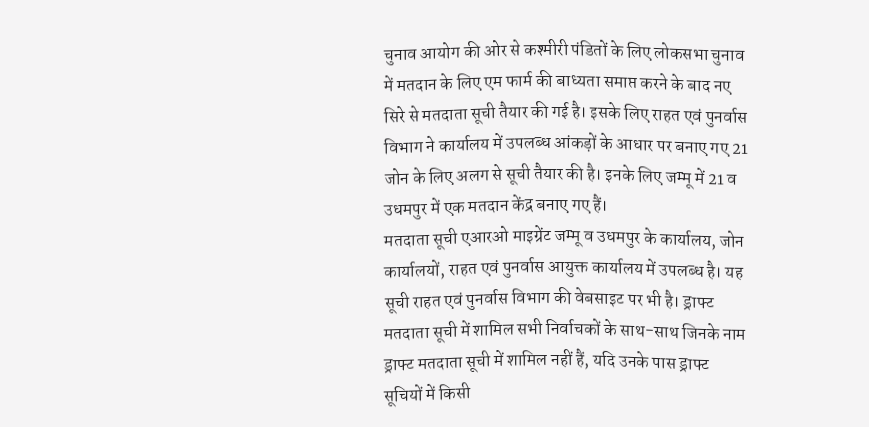चुनाव आयोग की ओर से कश्मीरी पंडितों के लिए लोकसभा चुनाव में मतदान के लिए एम फार्म की बाध्यता समाप्त करने के बाद नए सिरे से मतदाता सूची तैयार की गई है। इसके लिए राहत एवं पुनर्वास विभाग ने कार्यालय में उपलब्ध आंकड़ों के आधार पर बनाए गए 21 जोन के लिए अलग से सूची तैयार की है। इनके लिए जम्मू में 21 व उधमपुर में एक मतदान केंद्र बनाए गए हैं।
मतदाता सूची एआरओ माइग्रेंट जम्मू व उधमपुर के कार्यालय, जोन कार्यालयों, राहत एवं पुनर्वास आयुक्त कार्यालय में उपलब्ध है। यह सूची राहत एवं पुनर्वास विभाग की वेबसाइट पर भी है। ड्राफ्ट मतदाता सूची में शामिल सभी निर्वाचकों के साथ-साथ जिनके नाम ड्राफ्ट मतदाता सूची में शामिल नहीं हैं, यदि उनके पास ड्राफ्ट सूचियों में किसी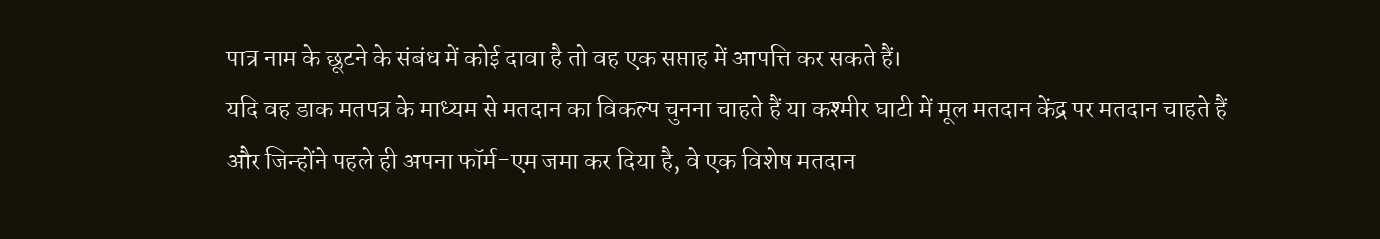पात्र नाम के छूटने के संबंध में कोई दावा है तो वह एक सप्ताह में आपत्ति कर सकते हैं।
यदि वह डाक मतपत्र के माध्यम से मतदान का विकल्प चुनना चाहते हैं या कश्मीर घाटी में मूल मतदान केंद्र पर मतदान चाहते हैं और जिन्होंने पहले ही अपना फॉर्म-एम जमा कर दिया है, वे एक विशेष मतदान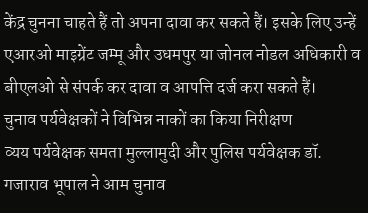केंद्र चुनना चाहते हैं तो अपना दावा कर सकते हैं। इसके लिए उन्हें एआरओ माइग्रेंट जम्मू और उधमपुर या जोनल नोडल अधिकारी व बीएलओ से संपर्क कर दावा व आपत्ति दर्ज करा सकते हैं।
चुनाव पर्यवेक्षकों ने विभिन्न नाकों का किया निरीक्षण
व्यय पर्यवेक्षक समता मुल्लामुदी और पुलिस पर्यवेक्षक डॉ. गजाराव भूपाल ने आम चुनाव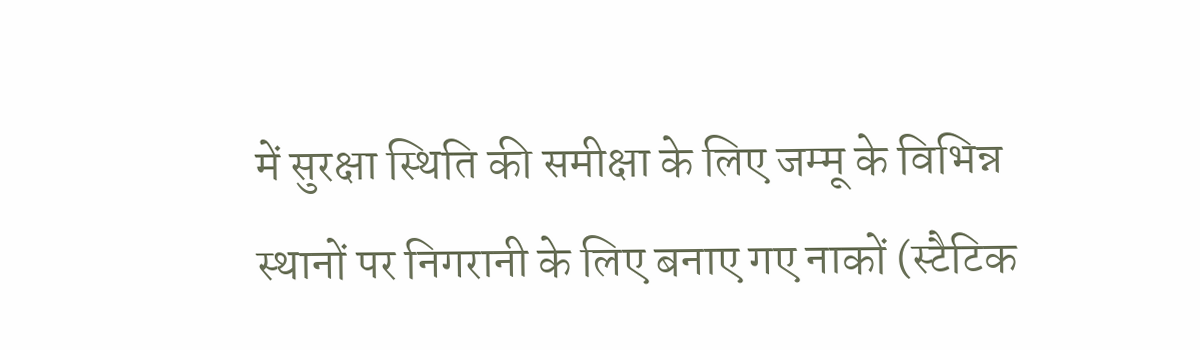में सुरक्षा स्थिति की समीक्षा के लिए जम्मू के विभिन्न स्थानों पर निगरानी के लिए बनाए गए नाकों (स्टैटिक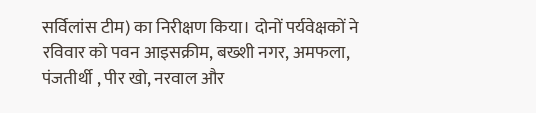सर्विलांस टीम) का निरीक्षण किया। दोनों पर्यवेक्षकों ने रविवार को पवन आइसक्रीम, बख्शी नगर, अमफला, पंजतीर्थी , पीर खो, नरवाल और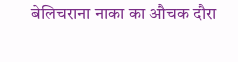बेलिचराना नाका का औचक दौरा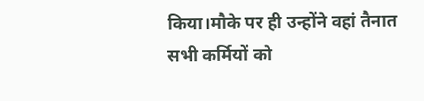किया।मौके पर ही उन्होंने वहां तैनात सभी कर्मियों को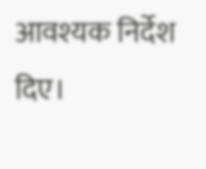आवश्यक निर्देश दिए।